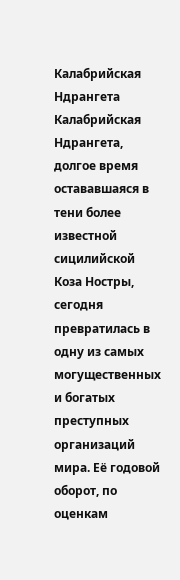Калабрийская Ндрангета
Калабрийская Ндрангета, долгое время остававшаяся в тени более известной сицилийской Коза Ностры, сегодня превратилась в одну из самых могущественных и богатых преступных организаций мира. Её годовой оборот, по оценкам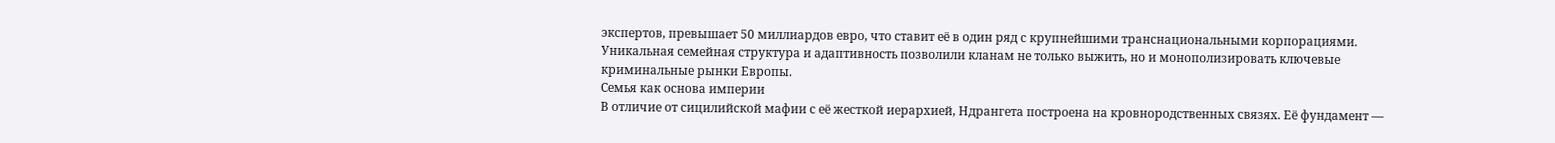экспертов, превышает 50 миллиардов евро, что ставит её в один ряд с крупнейшими транснациональными корпорациями. Уникальная семейная структура и адаптивность позволили кланам не только выжить, но и монополизировать ключевые криминальные рынки Европы.
Семья как основа империи
В отличие от сицилийской мафии с её жесткой иерархией, Ндрангета построена на кровнородственных связях. Её фундамент —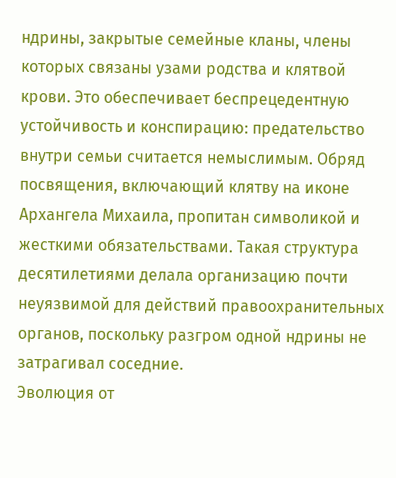ндрины, закрытые семейные кланы, члены которых связаны узами родства и клятвой крови. Это обеспечивает беспрецедентную устойчивость и конспирацию: предательство внутри семьи считается немыслимым. Обряд посвящения, включающий клятву на иконе Архангела Михаила, пропитан символикой и жесткими обязательствами. Такая структура десятилетиями делала организацию почти неуязвимой для действий правоохранительных органов, поскольку разгром одной ндрины не затрагивал соседние.
Эволюция от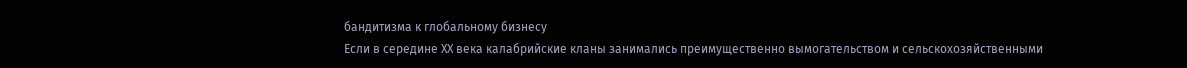бандитизма к глобальному бизнесу
Если в середине XX века калабрийские кланы занимались преимущественно вымогательством и сельскохозяйственными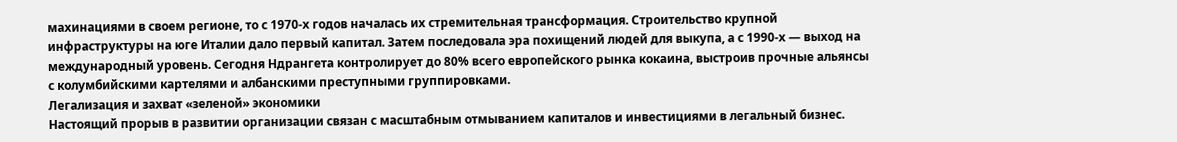махинациями в своем регионе, то с 1970-х годов началась их стремительная трансформация. Строительство крупной инфраструктуры на юге Италии дало первый капитал. Затем последовала эра похищений людей для выкупа, а с 1990-х — выход на международный уровень. Сегодня Ндрангета контролирует до 80% всего европейского рынка кокаина, выстроив прочные альянсы с колумбийскими картелями и албанскими преступными группировками.
Легализация и захват «зеленой» экономики
Настоящий прорыв в развитии организации связан с масштабным отмыванием капиталов и инвестициями в легальный бизнес.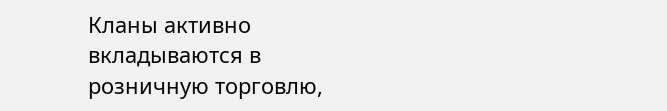Кланы активно вкладываются в розничную торговлю,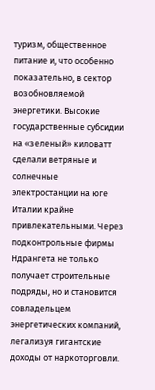туризм, общественное питание и, что особенно показательно, в сектор возобновляемой энергетики. Высокие государственные субсидии на «зеленый» киловатт сделали ветряные и солнечные электростанции на юге Италии крайне привлекательными. Через подконтрольные фирмы Ндрангета не только получает строительные подряды, но и становится совладельцем энергетических компаний, легализуя гигантские доходы от наркоторговли.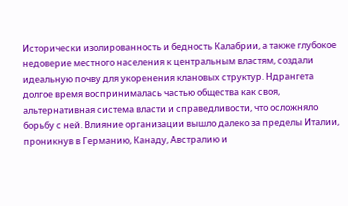Исторически изолированность и бедность Калабрии, а также глубокое недоверие местного населения к центральным властям, создали идеальную почву для укоренения клановых структур. Ндрангета долгое время воспринималась частью общества как своя, альтернативная система власти и справедливости, что осложняло борьбу с ней. Влияние организации вышло далеко за пределы Италии, проникнув в Германию, Канаду, Австралию и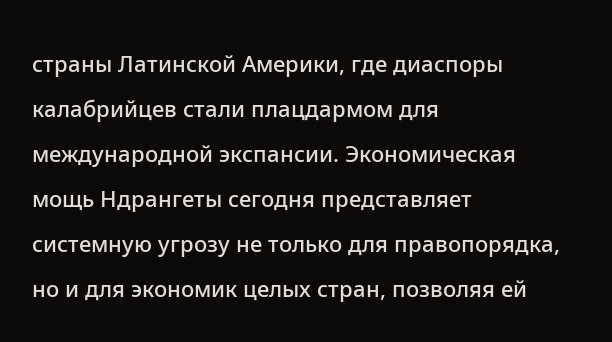страны Латинской Америки, где диаспоры калабрийцев стали плацдармом для международной экспансии. Экономическая мощь Ндрангеты сегодня представляет системную угрозу не только для правопорядка, но и для экономик целых стран, позволяя ей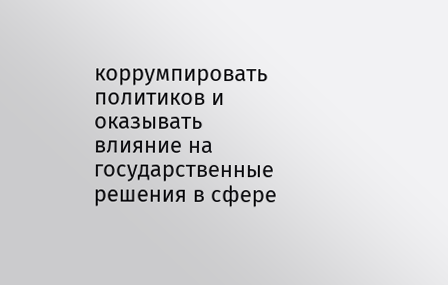коррумпировать политиков и оказывать влияние на государственные решения в сфере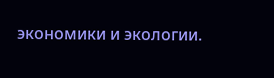экономики и экологии.